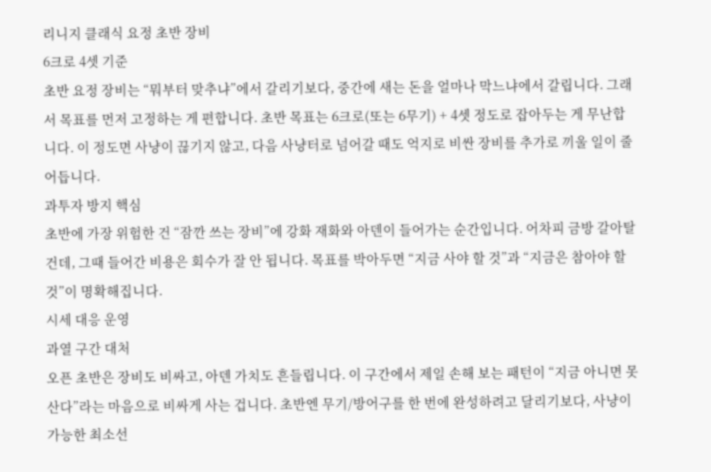리니지 클래식 요정 초반 장비
6크로 4셋 기준
초반 요정 장비는 “뭐부터 맞추냐”에서 갈리기보다, 중간에 새는 돈을 얼마나 막느냐에서 갈립니다. 그래서 목표를 먼저 고정하는 게 편합니다. 초반 목표는 6크로(또는 6무기) + 4셋 정도로 잡아두는 게 무난합니다. 이 정도면 사냥이 끊기지 않고, 다음 사냥터로 넘어갈 때도 억지로 비싼 장비를 추가로 끼울 일이 줄어듭니다.
과투자 방지 핵심
초반에 가장 위험한 건 “잠깐 쓰는 장비”에 강화 재화와 아덴이 들어가는 순간입니다. 어차피 금방 갈아탈 건데, 그때 들어간 비용은 회수가 잘 안 됩니다. 목표를 박아두면 “지금 사야 할 것”과 “지금은 참아야 할 것”이 명확해집니다.
시세 대응 운영
과열 구간 대처
오픈 초반은 장비도 비싸고, 아덴 가치도 흔들립니다. 이 구간에서 제일 손해 보는 패턴이 “지금 아니면 못 산다”라는 마음으로 비싸게 사는 겁니다. 초반엔 무기/방어구를 한 번에 완성하려고 달리기보다, 사냥이 가능한 최소선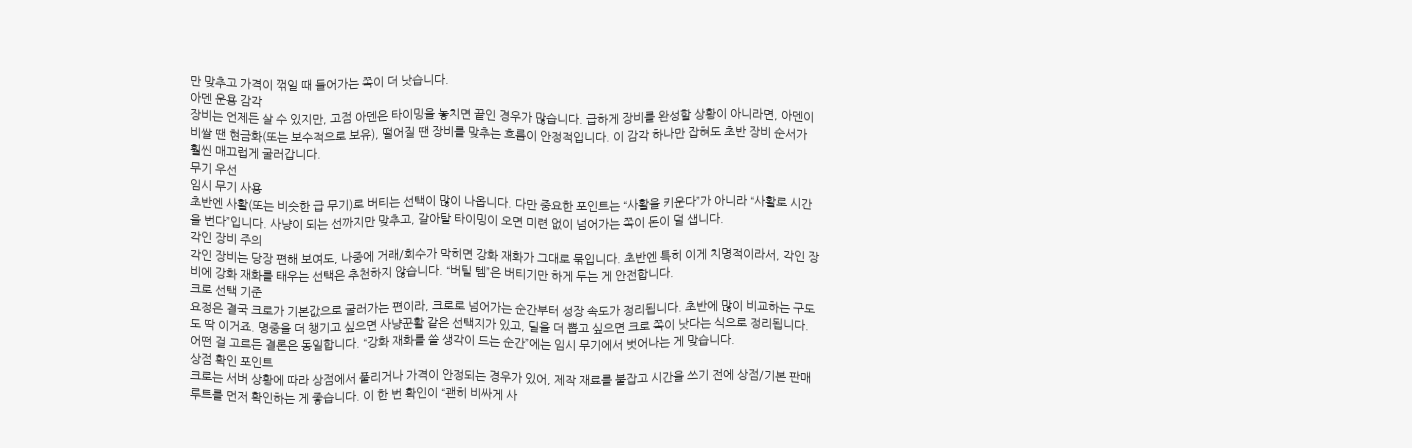만 맞추고 가격이 꺾일 때 들어가는 쪽이 더 낫습니다.
아덴 운용 감각
장비는 언제든 살 수 있지만, 고점 아덴은 타이밍을 놓치면 끝인 경우가 많습니다. 급하게 장비를 완성할 상황이 아니라면, 아덴이 비쌀 땐 현금화(또는 보수적으로 보유), 떨어질 땐 장비를 맞추는 흐름이 안정적입니다. 이 감각 하나만 잡혀도 초반 장비 순서가 훨씬 매끄럽게 굴러갑니다.
무기 우선
임시 무기 사용
초반엔 사활(또는 비슷한 급 무기)로 버티는 선택이 많이 나옵니다. 다만 중요한 포인트는 “사활을 키운다”가 아니라 “사활로 시간을 번다”입니다. 사냥이 되는 선까지만 맞추고, 갈아탈 타이밍이 오면 미련 없이 넘어가는 쪽이 돈이 덜 샙니다.
각인 장비 주의
각인 장비는 당장 편해 보여도, 나중에 거래/회수가 막히면 강화 재화가 그대로 묶입니다. 초반엔 특히 이게 치명적이라서, 각인 장비에 강화 재화를 태우는 선택은 추천하지 않습니다. “버틸 템”은 버티기만 하게 두는 게 안전합니다.
크로 선택 기준
요정은 결국 크로가 기본값으로 굴러가는 편이라, 크로로 넘어가는 순간부터 성장 속도가 정리됩니다. 초반에 많이 비교하는 구도도 딱 이거죠. 명중을 더 챙기고 싶으면 사냥꾼활 같은 선택지가 있고, 딜을 더 뽑고 싶으면 크로 쪽이 낫다는 식으로 정리됩니다. 어떤 걸 고르든 결론은 동일합니다. “강화 재화를 쓸 생각이 드는 순간”에는 임시 무기에서 벗어나는 게 맞습니다.
상점 확인 포인트
크로는 서버 상황에 따라 상점에서 풀리거나 가격이 안정되는 경우가 있어, 제작 재료를 붙잡고 시간을 쓰기 전에 상점/기본 판매 루트를 먼저 확인하는 게 좋습니다. 이 한 번 확인이 “괜히 비싸게 사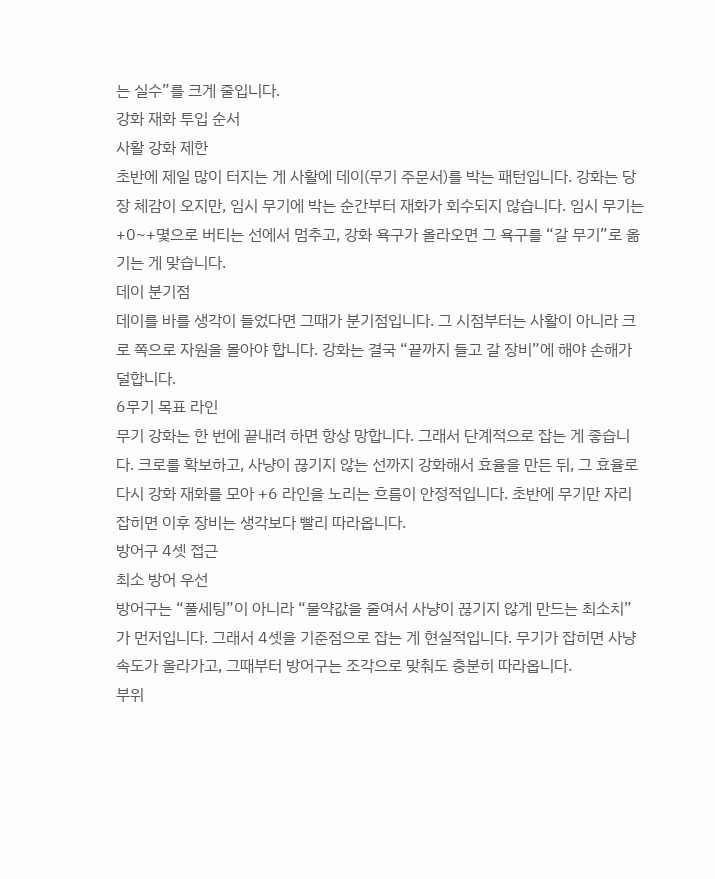는 실수”를 크게 줄입니다.
강화 재화 투입 순서
사활 강화 제한
초반에 제일 많이 터지는 게 사활에 데이(무기 주문서)를 박는 패턴입니다. 강화는 당장 체감이 오지만, 임시 무기에 박는 순간부터 재화가 회수되지 않습니다. 임시 무기는 +0~+몇으로 버티는 선에서 멈추고, 강화 욕구가 올라오면 그 욕구를 “갈 무기”로 옮기는 게 맞습니다.
데이 분기점
데이를 바를 생각이 들었다면 그때가 분기점입니다. 그 시점부터는 사활이 아니라 크로 쪽으로 자원을 몰아야 합니다. 강화는 결국 “끝까지 들고 갈 장비”에 해야 손해가 덜합니다.
6무기 목표 라인
무기 강화는 한 번에 끝내려 하면 항상 망합니다. 그래서 단계적으로 잡는 게 좋습니다. 크로를 확보하고, 사냥이 끊기지 않는 선까지 강화해서 효율을 만든 뒤, 그 효율로 다시 강화 재화를 모아 +6 라인을 노리는 흐름이 안정적입니다. 초반에 무기만 자리 잡히면 이후 장비는 생각보다 빨리 따라옵니다.
방어구 4셋 접근
최소 방어 우선
방어구는 “풀세팅”이 아니라 “물약값을 줄여서 사냥이 끊기지 않게 만드는 최소치”가 먼저입니다. 그래서 4셋을 기준점으로 잡는 게 현실적입니다. 무기가 잡히면 사냥 속도가 올라가고, 그때부터 방어구는 조각으로 맞춰도 충분히 따라옵니다.
부위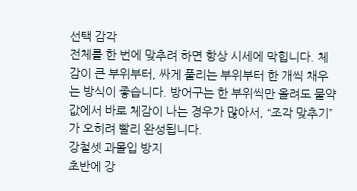선택 감각
전체를 한 번에 맞추려 하면 항상 시세에 막힙니다. 체감이 큰 부위부터, 싸게 풀리는 부위부터 한 개씩 채우는 방식이 좋습니다. 방어구는 한 부위씩만 올려도 물약값에서 바로 체감이 나는 경우가 많아서, “조각 맞추기”가 오히려 빨리 완성됩니다.
강철셋 과몰입 방지
초반에 강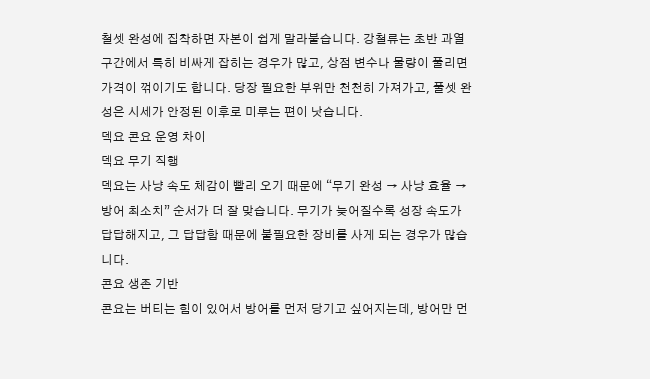철셋 완성에 집착하면 자본이 쉽게 말라붙습니다. 강철류는 초반 과열 구간에서 특히 비싸게 잡히는 경우가 많고, 상점 변수나 물량이 풀리면 가격이 꺾이기도 합니다. 당장 필요한 부위만 천천히 가져가고, 풀셋 완성은 시세가 안정된 이후로 미루는 편이 낫습니다.
덱요 콘요 운영 차이
덱요 무기 직행
덱요는 사냥 속도 체감이 빨리 오기 때문에 “무기 완성 → 사냥 효율 → 방어 최소치” 순서가 더 잘 맞습니다. 무기가 늦어질수록 성장 속도가 답답해지고, 그 답답함 때문에 불필요한 장비를 사게 되는 경우가 많습니다.
콘요 생존 기반
콘요는 버티는 힘이 있어서 방어를 먼저 당기고 싶어지는데, 방어만 먼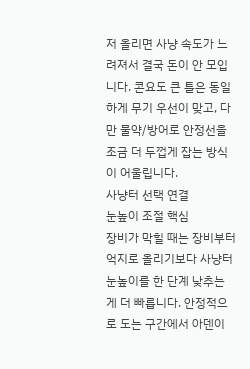저 올리면 사냥 속도가 느려져서 결국 돈이 안 모입니다. 콘요도 큰 틀은 동일하게 무기 우선이 맞고, 다만 물약/방어로 안정선을 조금 더 두껍게 잡는 방식이 어울립니다.
사냥터 선택 연결
눈높이 조절 핵심
장비가 막힐 때는 장비부터 억지로 올리기보다 사냥터 눈높이를 한 단계 낮추는 게 더 빠릅니다. 안정적으로 도는 구간에서 아덴이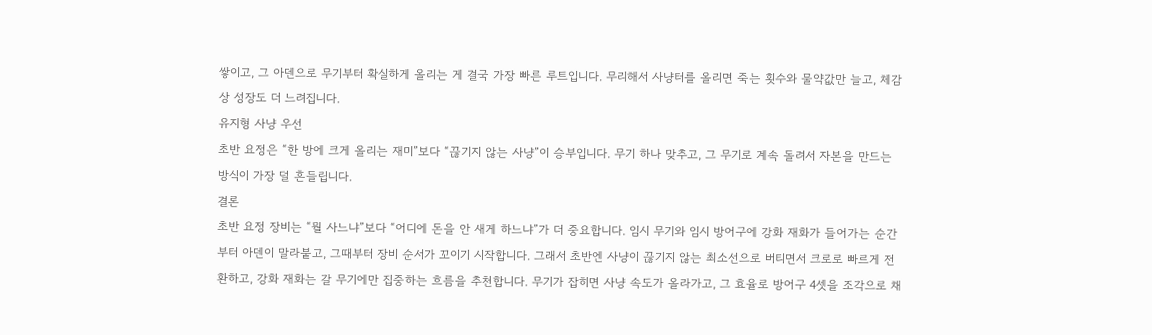쌓이고, 그 아덴으로 무기부터 확실하게 올리는 게 결국 가장 빠른 루트입니다. 무리해서 사냥터를 올리면 죽는 횟수와 물약값만 늘고, 체감상 성장도 더 느려집니다.
유지형 사냥 우선
초반 요정은 “한 방에 크게 올리는 재미”보다 “끊기지 않는 사냥”이 승부입니다. 무기 하나 맞추고, 그 무기로 계속 돌려서 자본을 만드는 방식이 가장 덜 흔들립니다.
결론
초반 요정 장비는 “뭘 사느냐”보다 “어디에 돈을 안 새게 하느냐”가 더 중요합니다. 임시 무기와 임시 방어구에 강화 재화가 들어가는 순간부터 아덴이 말라붙고, 그때부터 장비 순서가 꼬이기 시작합니다. 그래서 초반엔 사냥이 끊기지 않는 최소선으로 버티면서 크로로 빠르게 전환하고, 강화 재화는 갈 무기에만 집중하는 흐름을 추천합니다. 무기가 잡히면 사냥 속도가 올라가고, 그 효율로 방어구 4셋을 조각으로 채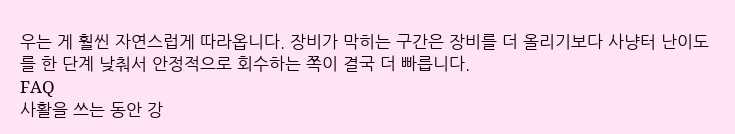우는 게 훨씬 자연스럽게 따라옵니다. 장비가 막히는 구간은 장비를 더 올리기보다 사냥터 난이도를 한 단계 낮춰서 안정적으로 회수하는 쪽이 결국 더 빠릅니다.
FAQ
사활을 쓰는 동안 강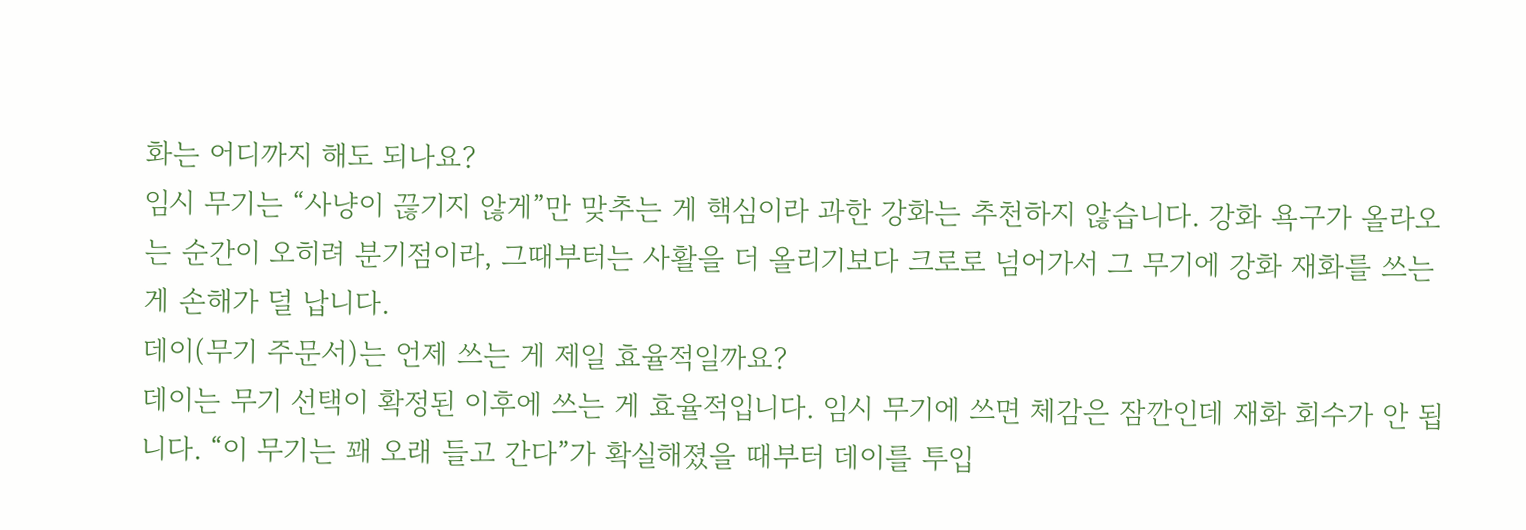화는 어디까지 해도 되나요?
임시 무기는 “사냥이 끊기지 않게”만 맞추는 게 핵심이라 과한 강화는 추천하지 않습니다. 강화 욕구가 올라오는 순간이 오히려 분기점이라, 그때부터는 사활을 더 올리기보다 크로로 넘어가서 그 무기에 강화 재화를 쓰는 게 손해가 덜 납니다.
데이(무기 주문서)는 언제 쓰는 게 제일 효율적일까요?
데이는 무기 선택이 확정된 이후에 쓰는 게 효율적입니다. 임시 무기에 쓰면 체감은 잠깐인데 재화 회수가 안 됩니다. “이 무기는 꽤 오래 들고 간다”가 확실해졌을 때부터 데이를 투입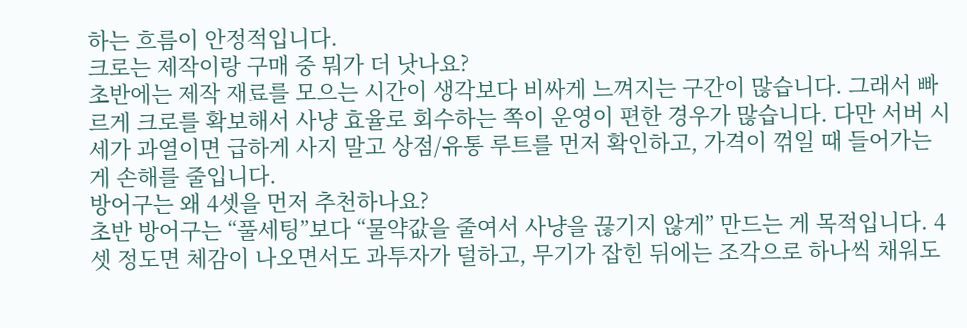하는 흐름이 안정적입니다.
크로는 제작이랑 구매 중 뭐가 더 낫나요?
초반에는 제작 재료를 모으는 시간이 생각보다 비싸게 느껴지는 구간이 많습니다. 그래서 빠르게 크로를 확보해서 사냥 효율로 회수하는 쪽이 운영이 편한 경우가 많습니다. 다만 서버 시세가 과열이면 급하게 사지 말고 상점/유통 루트를 먼저 확인하고, 가격이 꺾일 때 들어가는 게 손해를 줄입니다.
방어구는 왜 4셋을 먼저 추천하나요?
초반 방어구는 “풀세팅”보다 “물약값을 줄여서 사냥을 끊기지 않게” 만드는 게 목적입니다. 4셋 정도면 체감이 나오면서도 과투자가 덜하고, 무기가 잡힌 뒤에는 조각으로 하나씩 채워도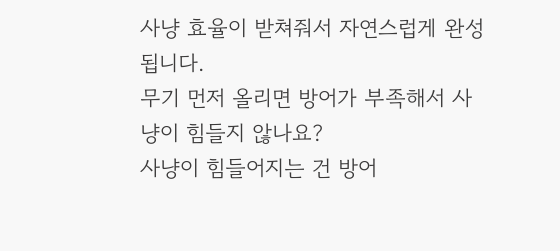사냥 효율이 받쳐줘서 자연스럽게 완성됩니다.
무기 먼저 올리면 방어가 부족해서 사냥이 힘들지 않나요?
사냥이 힘들어지는 건 방어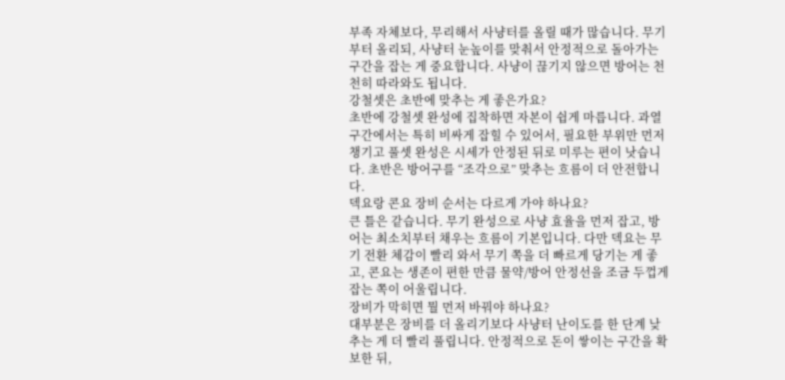부족 자체보다, 무리해서 사냥터를 올릴 때가 많습니다. 무기부터 올리되, 사냥터 눈높이를 맞춰서 안정적으로 돌아가는 구간을 잡는 게 중요합니다. 사냥이 끊기지 않으면 방어는 천천히 따라와도 됩니다.
강철셋은 초반에 맞추는 게 좋은가요?
초반에 강철셋 완성에 집착하면 자본이 쉽게 마릅니다. 과열 구간에서는 특히 비싸게 잡힐 수 있어서, 필요한 부위만 먼저 챙기고 풀셋 완성은 시세가 안정된 뒤로 미루는 편이 낫습니다. 초반은 방어구를 “조각으로” 맞추는 흐름이 더 안전합니다.
덱요랑 콘요 장비 순서는 다르게 가야 하나요?
큰 틀은 같습니다. 무기 완성으로 사냥 효율을 먼저 잡고, 방어는 최소치부터 채우는 흐름이 기본입니다. 다만 덱요는 무기 전환 체감이 빨리 와서 무기 쪽을 더 빠르게 당기는 게 좋고, 콘요는 생존이 편한 만큼 물약/방어 안정선을 조금 두껍게 잡는 쪽이 어울립니다.
장비가 막히면 뭘 먼저 바꿔야 하나요?
대부분은 장비를 더 올리기보다 사냥터 난이도를 한 단계 낮추는 게 더 빨리 풀립니다. 안정적으로 돈이 쌓이는 구간을 확보한 뒤,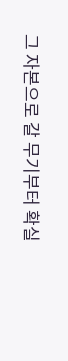그 자본으로 갈 무기부터 확실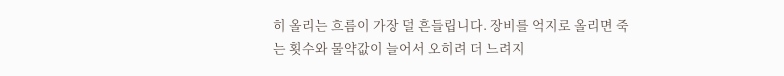히 올리는 흐름이 가장 덜 흔들립니다. 장비를 억지로 올리면 죽는 횟수와 물약값이 늘어서 오히려 더 느려지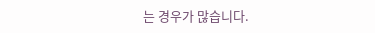는 경우가 많습니다.